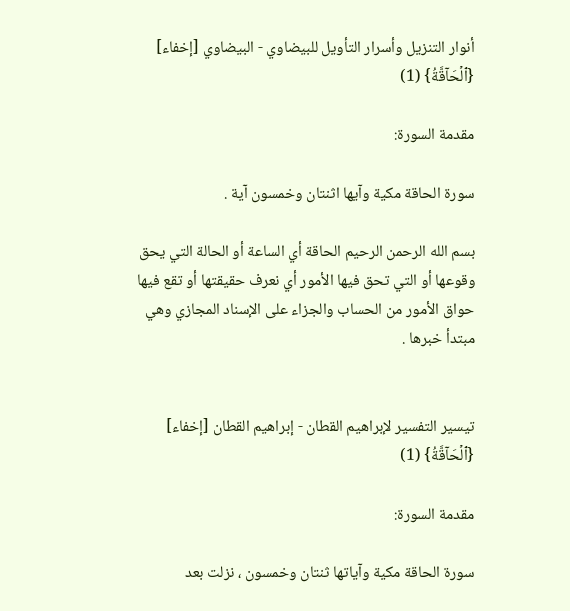أنوار التنزيل وأسرار التأويل للبيضاوي - البيضاوي [إخفاء]
{ٱلۡحَآقَّةُ} (1)

مقدمة السورة:

سورة الحاقة مكية وآيها اثنتان وخمسون آية .

بسم الله الرحمن الرحيم الحاقة أي الساعة أو الحالة التي يحق وقوعها أو التي تحق فيها الأمور أي نعرف حقيقتها أو تقع فيها حواق الأمور من الحساب والجزاء على الإسناد المجازي وهي مبتدأ خبرها .


تيسير التفسير لإبراهيم القطان - إبراهيم القطان [إخفاء]
{ٱلۡحَآقَّةُ} (1)

مقدمة السورة:

سورة الحاقة مكية وآياتها ثنتان وخمسون ، نزلت بعد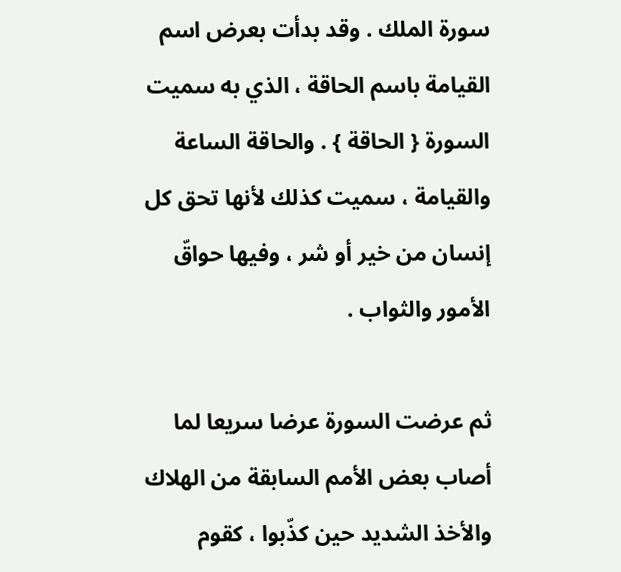سورة الملك . وقد بدأت بعرض اسم القيامة باسم الحاقة ، الذي به سميت السورة { الحاقة } . والحاقة الساعة والقيامة ، سميت كذلك لأنها تحق كل إنسان من خير أو شر ، وفيها حواقّ الأمور والثواب .

ثم عرضت السورة عرضا سريعا لما أصاب بعض الأمم السابقة من الهلاك والأخذ الشديد حين كذّبوا ، كقوم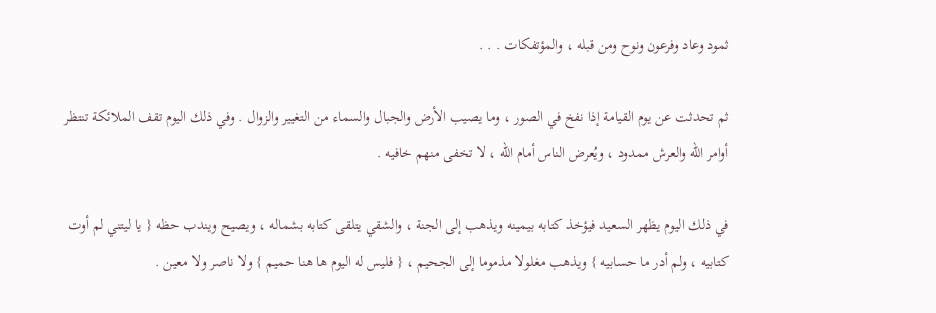ثمود وعاد وفرعون ونوح ومن قبله ، والمؤتفكات . . .

ثم تحدثت عن يوم القيامة إذا نفخ في الصور ، وما يصيب الأرض والجبال والسماء من التغيير والزوال . وفي ذلك اليوم تقف الملائكة تنتظر أوامر الله والعرش ممدود ، ويُعرض الناس أمام الله ، لا تخفى منهم خافيه .

في ذلك اليوم يظهر السعيد فيؤخذ كتابه بيمينه ويذهب إلى الجنة ، والشقي يتلقى كتابه بشماله ، ويصيح ويندب حظه { يا ليتني لم أوت كتابيه ، ولم أدر ما حسابيه } ويذهب مغلولا مذموما إلى الجحيم ، { فليس له اليوم ها هنا حميم } ولا ناصر ولا معين .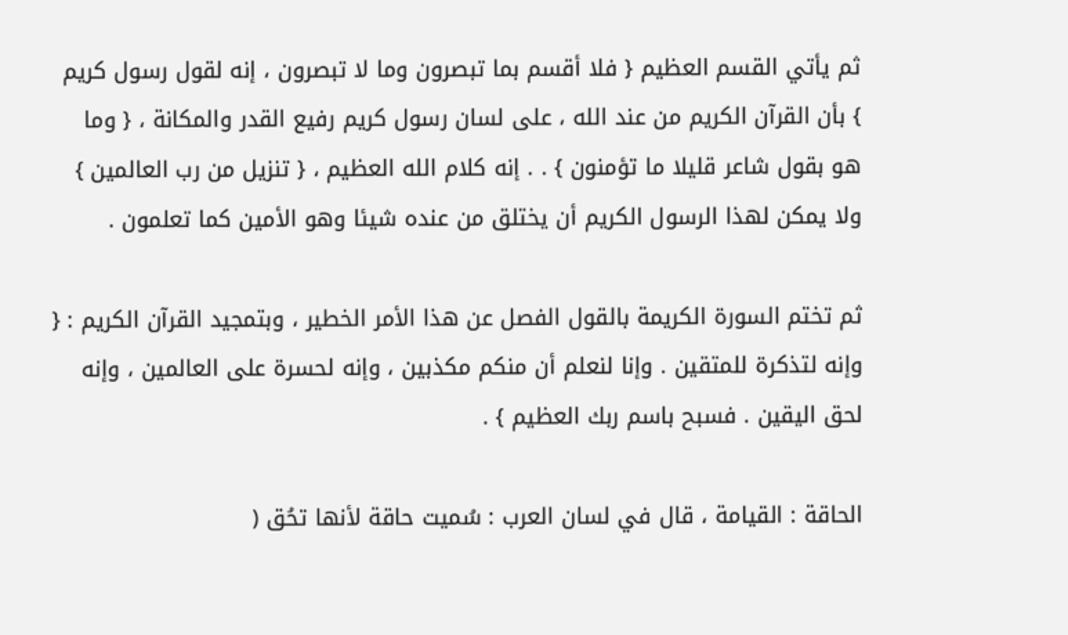ثم يأتي القسم العظيم { فلا أقسم بما تبصرون وما لا تبصرون ، إنه لقول رسول كريم } بأن القرآن الكريم من عند الله ، على لسان رسول كريم رفيع القدر والمكانة ، { وما هو بقول شاعر قليلا ما تؤمنون } . . إنه كلام الله العظيم ، { تنزيل من رب العالمين } ولا يمكن لهذا الرسول الكريم أن يختلق من عنده شيئا وهو الأمين كما تعلمون .

ثم تختم السورة الكريمة بالقول الفصل عن هذا الأمر الخطير ، وبتمجيد القرآن الكريم : { وإنه لتذكرة للمتقين . وإنا لنعلم أن منكم مكذبين ، وإنه لحسرة على العالمين ، وإنه لحق اليقين . فسبح باسم ربك العظيم } .

الحاقة : القيامة ، قال في لسان العرب : سُميت حاقة لأنها تحُق (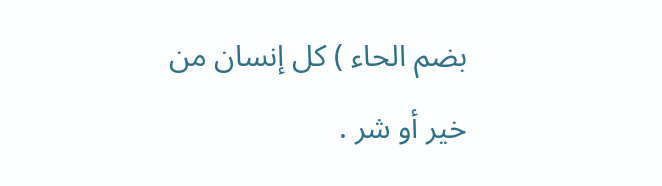بضم الحاء ) كل إنسان من خير أو شر .